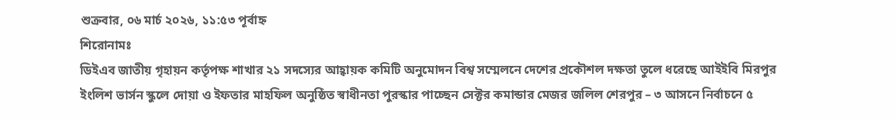শুক্রবার, ০৬ মার্চ ২০২৬, ১১:৫৩ পূর্বাহ্ন
শিরোনামঃ
ডিইএব জাতীয় গৃহায়ন কর্তৃপক্ষ শাখার ২১ সদস্যের আহ্বায়ক কমিটি অনুমোদন বিশ্ব সম্মেলনে দেশের প্রকৌশল দক্ষতা তুলে ধরেছে আইইবি মিরপুর ইংলিশ ভার্সন স্কুলে দোয়া ও ইফতার মাহফিল অনুষ্ঠিত স্বাধীনতা পুরস্কার পাচ্ছেন সেক্টর কমান্ডার মেজর জলিল শেরপুর – ৩ আসনে নির্বাচনে ৫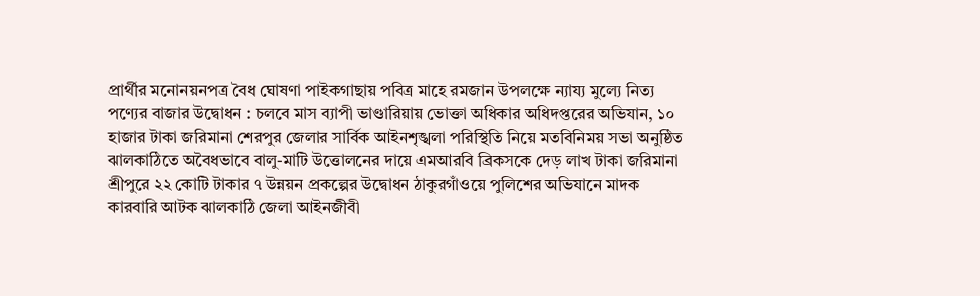প্রার্থীর মনোনয়নপত্র বৈধ ঘোষণা পাইকগাছায় পবিত্র মাহে রমজান উপলক্ষে ন্যায্য মুল্যে নিত্য পণ্যের বাজার উদ্বোধন : চলবে মাস ব্যাপী ভাণ্ডারিয়ায় ভোক্তা অধিকার অধিদপ্তরের অভিযান, ১০ হাজার টাকা জরিমানা শেরপুর জেলার সার্বিক আইনশৃঙ্খলা পরিস্থিতি নিয়ে মতবিনিময় সভা অনুষ্ঠিত ঝালকাঠিতে অবৈধভাবে বালু-মাটি উত্তোলনের দায়ে এমআরবি ব্রিকসকে দেড় লাখ টাকা জরিমানা শ্রীপুরে ২২ কোটি টাকার ৭ উন্নয়ন প্রকল্পের উদ্বোধন ঠাকুরগাঁওয়ে পুলিশের অভিযানে মাদক কারবারি আটক ঝালকাঠি জেলা আইনজীবী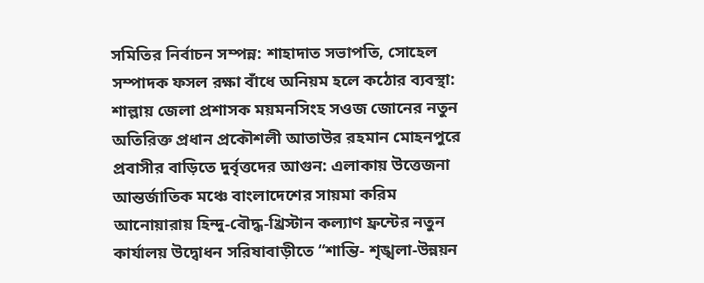সমিতির নির্বাচন সম্পন্ন: শাহাদাত সভাপতি, সোহেল সম্পাদক ফসল রক্ষা বাঁধে অনিয়ম হলে কঠোর ব্যবস্থা: শাল্লায় জেলা প্রশাসক ময়মনসিংহ সওজ জোনের নতুন অতিরিক্ত প্রধান প্রকৌশলী আতাউর রহমান মোহনপুরে প্রবাসীর বাড়িতে দুর্বৃত্তদের আগুন: এলাকায় উত্তেজনা আন্তর্জাতিক মঞ্চে বাংলাদেশের সায়মা করিম আনোয়ারায় হিন্দু-বৌদ্ধ-খ্রিস্টান কল্যাণ ফ্রন্টের নতুন কার্যালয় উদ্বোধন সরিষাবাড়ীতে “শান্তি- শৃঙ্খলা-উন্নয়ন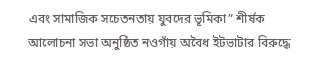এবং সামাজিক সচেতনতায় যুবদের ভূমিকা” শীর্ষক আলোচনা সভা অনুষ্ঠিত নওগাঁয় অবৈধ ইটভাটার বিরুদ্ধে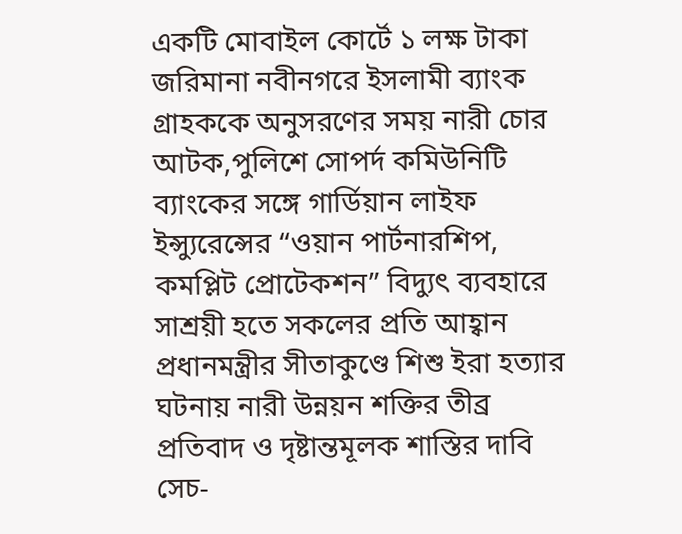একটি মোবাইল কোর্টে ১ লক্ষ টাকা জরিমানা নবীনগরে ইসলামী ব্যাংক গ্রাহককে অনুসরণের সময় নারী চোর আটক,পুলিশে সোপর্দ কমিউনিটি ব্যাংকের সঙ্গে গার্ডিয়ান লাইফ ইন্স্যুরেন্সের “ওয়ান পার্টনারশিপ, কমপ্লিট প্রোটেকশন” বিদ্যুৎ ব্যবহারে সাশ্রয়ী হতে সকলের প্রতি আহ্বান প্রধানমন্ত্রীর সীতাকুণ্ডে শিশু ইরা হত্যার ঘটনায় নারী উন্নয়ন শক্তির তীব্র প্রতিবাদ ও দৃষ্টান্তমূলক শাস্তির দাবি সেচ-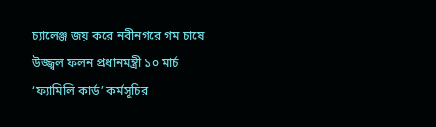চ্যালেঞ্জ জয় করে নবীনগরে গম চাষে উজ্জ্বল ফলন প্রধানমন্ত্রী ১০ মার্চ ‘ফ্যামিলি কার্ড’ কর্মসূচির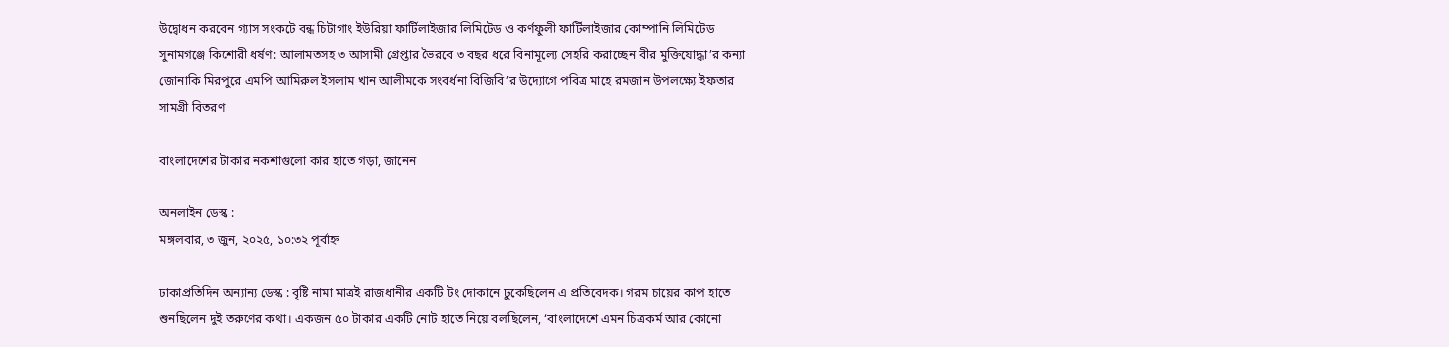উদ্বোধন করবেন গ্যাস সংকটে বন্ধ চিটাগাং ইউরিয়া ফার্টিলাইজার লিমিটেড ও কর্ণফুলী ফার্টিলাইজার কোম্পানি লিমিটেড সুনামগঞ্জে কিশোরী ধর্ষণ: আলামতসহ ৩ আসামী গ্রেপ্তার ভৈরবে ৩ বছর ধরে বিনামূল্যে সেহরি করাচ্ছেন বীর মুক্তিযোদ্ধা’র কন্যা জোনাকি মিরপুরে এমপি আমিরুল ইসলাম খান আলীমকে সংবর্ধনা বিজিবি’র উদ্যোগে পবিত্র মাহে রমজান উপলক্ষ্যে ইফতার সামগ্রী বিতরণ

বাংলাদেশের টাকার নকশাগুলো কার হাতে গড়া, জানেন

অনলাইন ডেস্ক :
মঙ্গলবার, ৩ জুন, ২০২৫, ১০:৩২ পূর্বাহ্ন

ঢাকাপ্রতিদিন অন্যান্য ডেস্ক : বৃষ্টি নামা মাত্রই রাজধানীর একটি টং দোকানে ঢুকেছিলেন এ প্রতিবেদক। গরম চায়ের কাপ হাতে শুনছিলেন দুই তরুণের কথা। একজন ৫০ টাকার একটি নোট হাতে নিয়ে বলছিলেন, ‘বাংলাদেশে এমন চিত্রকর্ম আর কোনো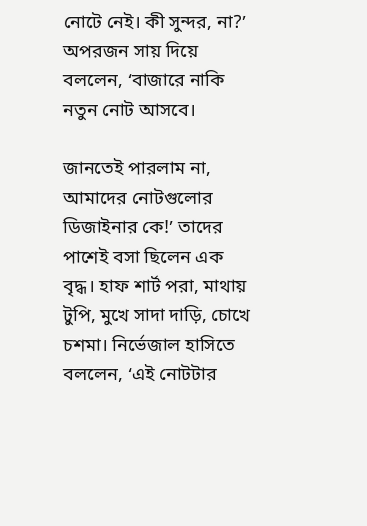নোটে নেই। কী সুন্দর, না?’ অপরজন সায় দিয়ে বললেন, ‘বাজারে নাকি নতুন নোট আসবে।

জানতেই পারলাম না, আমাদের নোটগুলোর ডিজাইনার কে!’ তাদের পাশেই বসা ছিলেন এক বৃদ্ধ। হাফ শার্ট পরা, মাথায় টুপি, মুখে সাদা দাড়ি, চোখে চশমা। নির্ভেজাল হাসিতে বললেন, ‘এই নোটটার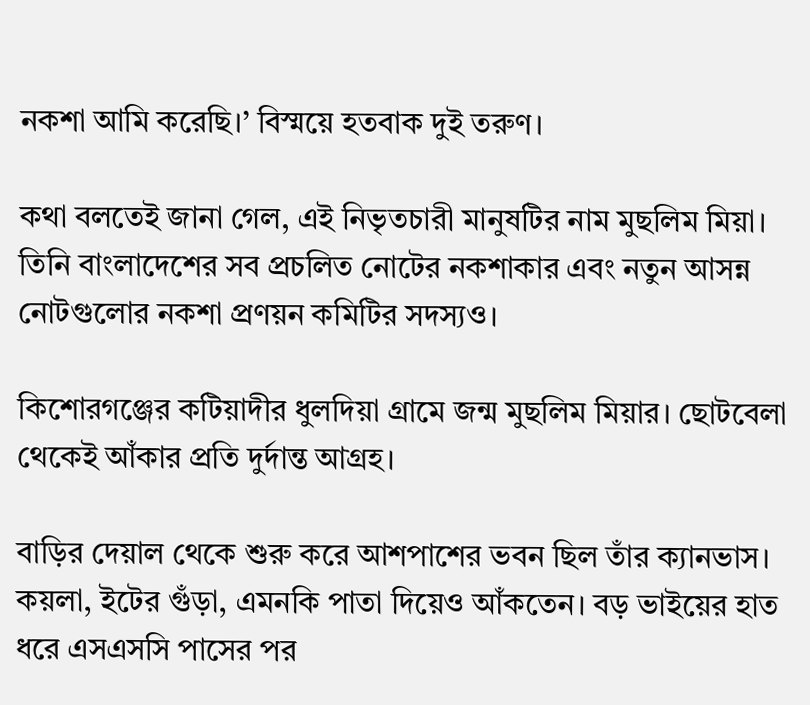নকশা আমি করেছি।’ বিস্ময়ে হতবাক দুই তরুণ।

কথা বলতেই জানা গেল, এই নিভৃতচারী মানুষটির নাম মুছলিম মিয়া। তিনি বাংলাদেশের সব প্রচলিত নোটের নকশাকার এবং নতুন আসন্ন নোটগুলোর নকশা প্রণয়ন কমিটির সদস্যও।

কিশোরগঞ্জের কটিয়াদীর ধুলদিয়া গ্রামে জন্ম মুছলিম মিয়ার। ছোটবেলা থেকেই আঁকার প্রতি দুর্দান্ত আগ্রহ।

বাড়ির দেয়াল থেকে শুরু করে আশপাশের ভবন ছিল তাঁর ক্যানভাস। কয়লা, ইটের গুঁড়া, এমনকি পাতা দিয়েও আঁকতেন। বড় ভাইয়ের হাত ধরে এসএসসি পাসের পর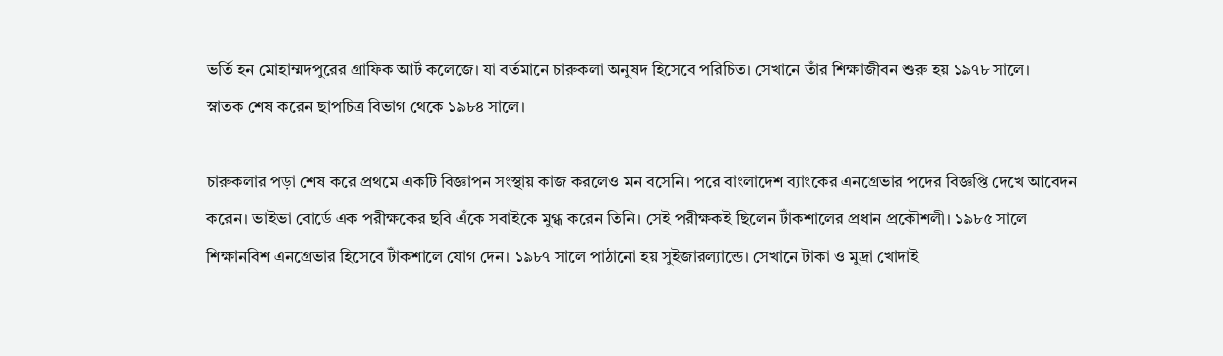ভর্তি হন মোহাম্মদপুরের গ্রাফিক আর্ট কলেজে। যা বর্তমানে চারুকলা অনুষদ হিসেবে পরিচিত। সেখানে তাঁর শিক্ষাজীবন শুরু হয় ১৯৭৮ সালে।
স্নাতক শেষ করেন ছাপচিত্র বিভাগ থেকে ১৯৮৪ সালে।

চারুকলার পড়া শেষ করে প্রথমে একটি বিজ্ঞাপন সংস্থায় কাজ করলেও মন বসেনি। পরে বাংলাদেশ ব্যাংকের এনগ্রেভার পদের বিজ্ঞপ্তি দেখে আবেদন করেন। ভাইভা বোর্ডে এক পরীক্ষকের ছবি এঁকে সবাইকে মুগ্ধ করেন তিনি। সেই পরীক্ষকই ছিলেন টাঁকশালের প্রধান প্রকৌশলী। ১৯৮৫ সালে শিক্ষানবিশ এনগ্রেভার হিসেবে টাঁকশালে যোগ দেন। ১৯৮৭ সালে পাঠানো হয় সুইজারল্যান্ডে। সেখানে টাকা ও মুদ্রা খোদাই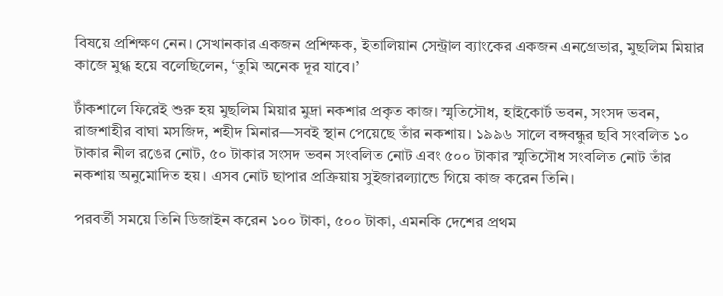বিষয়ে প্রশিক্ষণ নেন। সেখানকার একজন প্রশিক্ষক, ইতালিয়ান সেন্ট্রাল ব্যাংকের একজন এনগ্রেভার, মুছলিম মিয়ার কাজে মুগ্ধ হয়ে বলেছিলেন, ‘তুমি অনেক দূর যাবে।’

টাঁকশালে ফিরেই শুরু হয় মুছলিম মিয়ার মুদ্রা নকশার প্রকৃত কাজ। স্মৃতিসৌধ, হাইকোর্ট ভবন, সংসদ ভবন, রাজশাহীর বাঘা মসজিদ, শহীদ মিনার—সবই স্থান পেয়েছে তাঁর নকশায়। ১৯৯৬ সালে বঙ্গবন্ধুর ছবি সংবলিত ১০ টাকার নীল রঙের নোট, ৫০ টাকার সংসদ ভবন সংবলিত নোট এবং ৫০০ টাকার স্মৃতিসৌধ সংবলিত নোট তাঁর নকশায় অনুমোদিত হয়। এসব নোট ছাপার প্রক্রিয়ায় সুইজারল্যান্ডে গিয়ে কাজ করেন তিনি।

পরবর্তী সময়ে তিনি ডিজাইন করেন ১০০ টাকা, ৫০০ টাকা, এমনকি দেশের প্রথম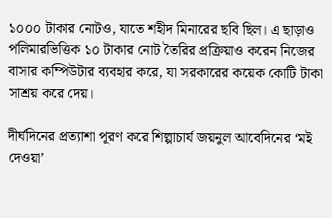১০০০ টাকার নোটও, যাতে শহীদ মিনারের ছবি ছিল। এ ছাড়াও পলিমারভিত্তিক ১০ টাকার নোট তৈরির প্রক্রিয়াও করেন নিজের বাসার কম্পিউটার ব্যবহার করে, যা সরকারের কয়েক কোটি টাকা সাশ্রয় করে দেয়।

দীর্ঘদিনের প্রত্যাশা পূরণ করে শিল্পাচার্য জয়নুল আবেদিনের ‘মই দেওয়া’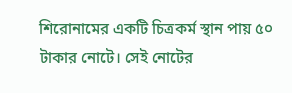শিরোনামের একটি চিত্রকর্ম স্থান পায় ৫০ টাকার নোটে। সেই নোটের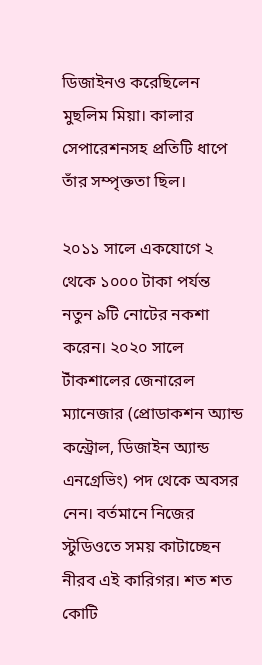ডিজাইনও করেছিলেন মুছলিম মিয়া। কালার সেপারেশনসহ প্রতিটি ধাপে তাঁর সম্পৃক্ততা ছিল।

২০১১ সালে একযোগে ২ থেকে ১০০০ টাকা পর্যন্ত নতুন ৯টি নোটের নকশা করেন। ২০২০ সালে টাঁকশালের জেনারেল ম্যানেজার (প্রোডাকশন অ্যান্ড কন্ট্রোল, ডিজাইন অ্যান্ড এনগ্রেভিং) পদ থেকে অবসর নেন। বর্তমানে নিজের স্টুডিওতে সময় কাটাচ্ছেন নীরব এই কারিগর। শত শত কোটি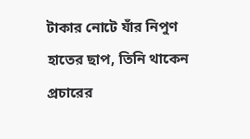টাকার নোটে যাঁর নিপুণ হাতের ছাপ, তিনি থাকেন প্রচারের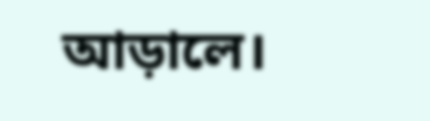আড়ালে।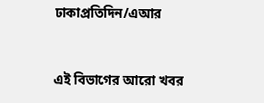ঢাকাপ্রতিদিন/এআর


এই বিভাগের আরো খবর